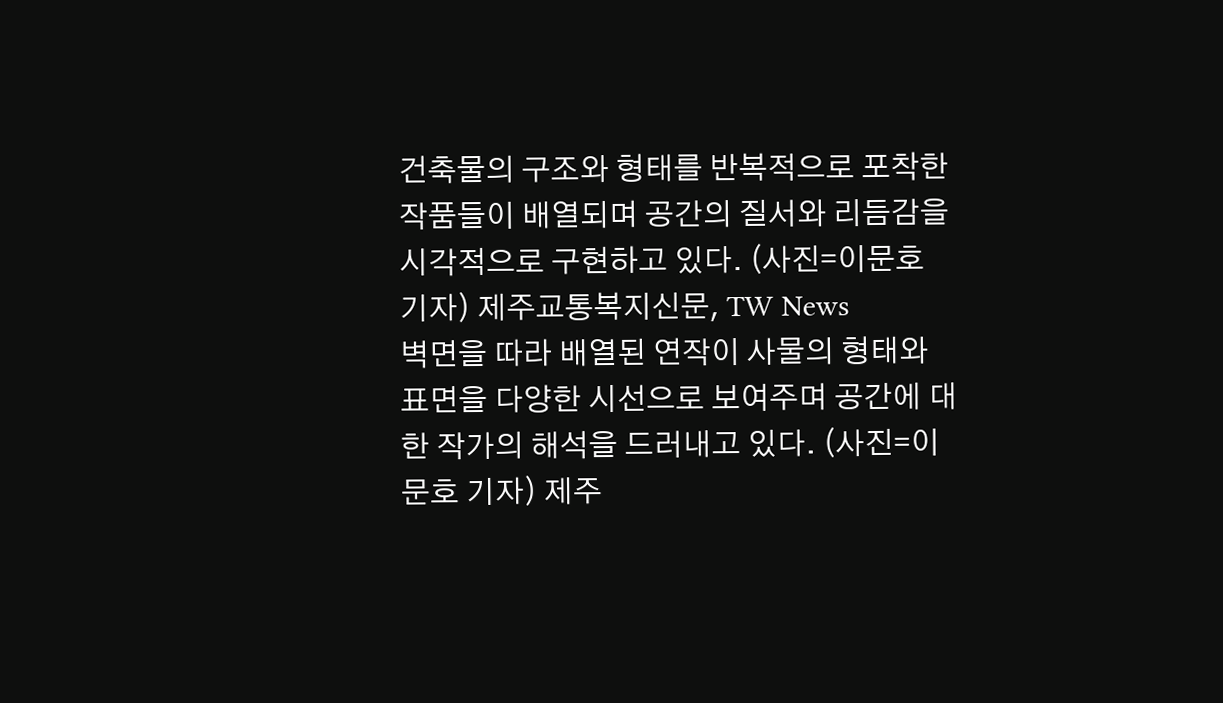건축물의 구조와 형태를 반복적으로 포착한 작품들이 배열되며 공간의 질서와 리듬감을 시각적으로 구현하고 있다. (사진=이문호 기자) 제주교통복지신문, TW News
벽면을 따라 배열된 연작이 사물의 형태와 표면을 다양한 시선으로 보여주며 공간에 대한 작가의 해석을 드러내고 있다. (사진=이문호 기자) 제주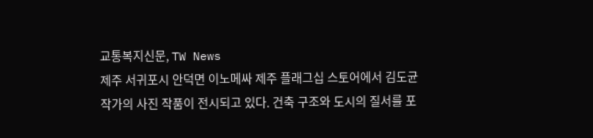교통복지신문, TW News
제주 서귀포시 안덕면 이노메싸 제주 플래그십 스토어에서 김도균 작가의 사진 작품이 전시되고 있다. 건축 구조와 도시의 질서를 포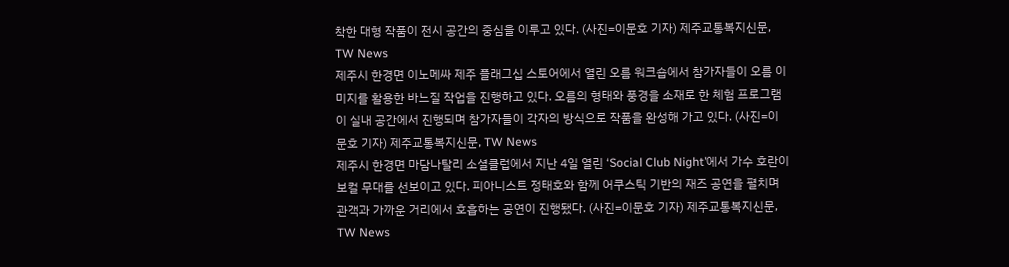착한 대형 작품이 전시 공간의 중심을 이루고 있다. (사진=이문호 기자) 제주교통복지신문, TW News
제주시 한경면 이노메싸 제주 플래그십 스토어에서 열린 오름 워크숍에서 참가자들이 오름 이미지를 활용한 바느질 작업을 진행하고 있다. 오름의 형태와 풍경을 소재로 한 체험 프로그램이 실내 공간에서 진행되며 참가자들이 각자의 방식으로 작품을 완성해 가고 있다. (사진=이문호 기자) 제주교통복지신문, TW News
제주시 한경면 마담나탈리 소셜클럽에서 지난 4일 열린 ‘Social Club Night’에서 가수 호란이 보컬 무대를 선보이고 있다. 피아니스트 정태호와 함께 어쿠스틱 기반의 재즈 공연을 펼치며 관객과 가까운 거리에서 호흡하는 공연이 진행됐다. (사진=이문호 기자) 제주교통복지신문, TW News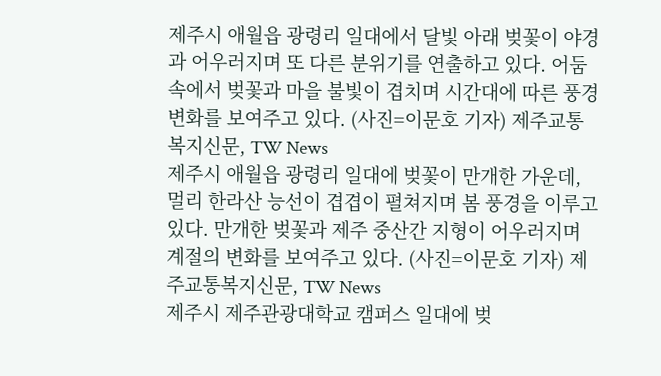제주시 애월읍 광령리 일대에서 달빛 아래 벚꽃이 야경과 어우러지며 또 다른 분위기를 연출하고 있다. 어둠 속에서 벚꽃과 마을 불빛이 겹치며 시간대에 따른 풍경 변화를 보여주고 있다. (사진=이문호 기자) 제주교통복지신문, TW News
제주시 애월읍 광령리 일대에 벚꽃이 만개한 가운데, 멀리 한라산 능선이 겹겹이 펼쳐지며 봄 풍경을 이루고 있다. 만개한 벚꽃과 제주 중산간 지형이 어우러지며 계절의 변화를 보여주고 있다. (사진=이문호 기자) 제주교통복지신문, TW News
제주시 제주관광대학교 캠퍼스 일대에 벚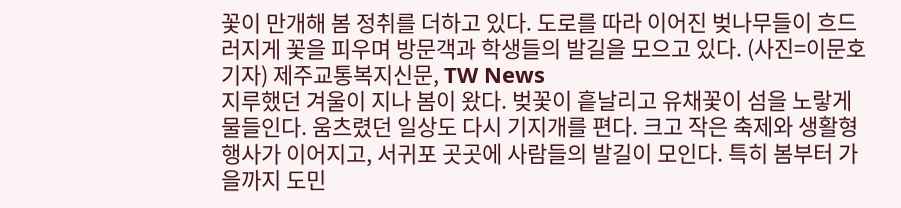꽃이 만개해 봄 정취를 더하고 있다. 도로를 따라 이어진 벚나무들이 흐드러지게 꽃을 피우며 방문객과 학생들의 발길을 모으고 있다. (사진=이문호 기자) 제주교통복지신문, TW News
지루했던 겨울이 지나 봄이 왔다. 벚꽃이 흩날리고 유채꽃이 섬을 노랗게 물들인다. 움츠렸던 일상도 다시 기지개를 편다. 크고 작은 축제와 생활형 행사가 이어지고, 서귀포 곳곳에 사람들의 발길이 모인다. 특히 봄부터 가을까지 도민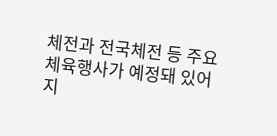체전과 전국체전 등 주요 체육행사가 예정돼 있어 지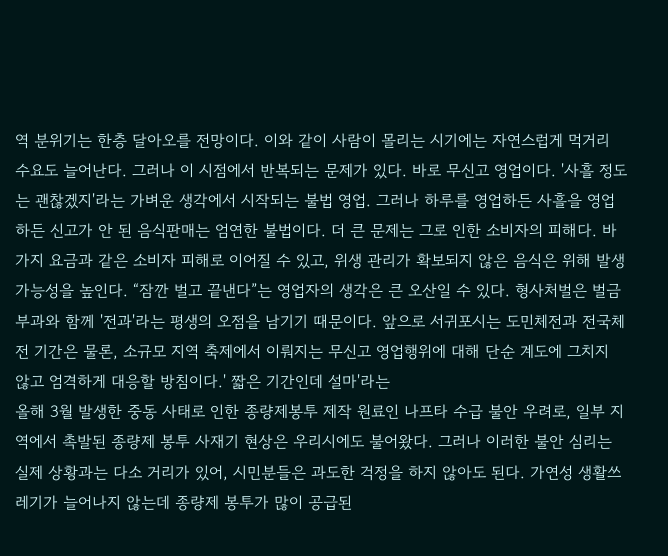역 분위기는 한층 달아오를 전망이다. 이와 같이 사람이 몰리는 시기에는 자연스럽게 먹거리 수요도 늘어난다. 그러나 이 시점에서 반복되는 문제가 있다. 바로 무신고 영업이다. '사흘 정도는 괜찮겠지'라는 가벼운 생각에서 시작되는 불법 영업. 그러나 하루를 영업하든 사흘을 영업하든 신고가 안 된 음식판매는 엄연한 불법이다. 더 큰 문제는 그로 인한 소비자의 피해다. 바가지 요금과 같은 소비자 피해로 이어질 수 있고, 위생 관리가 확보되지 않은 음식은 위해 발생 가능성을 높인다. “잠깐 벌고 끝낸다”는 영업자의 생각은 큰 오산일 수 있다. 형사처벌은 벌금 부과와 함께 '전과'라는 평생의 오점을 남기기 때문이다. 앞으로 서귀포시는 도민체전과 전국체전 기간은 물론, 소규모 지역 축제에서 이뤄지는 무신고 영업행위에 대해 단순 계도에 그치지 않고 엄격하게 대응할 방침이다.' 짧은 기간인데 설마'라는
올해 3월 발생한 중동 사태로 인한 종량제봉투 제작 원료인 나프타 수급 불안 우려로, 일부 지역에서 촉발된 종량제 봉투 사재기 현상은 우리시에도 불어왔다. 그러나 이러한 불안 심리는 실제 상황과는 다소 거리가 있어, 시민분들은 과도한 걱정을 하지 않아도 된다. 가연성 생활쓰레기가 늘어나지 않는데 종량제 봉투가 많이 공급된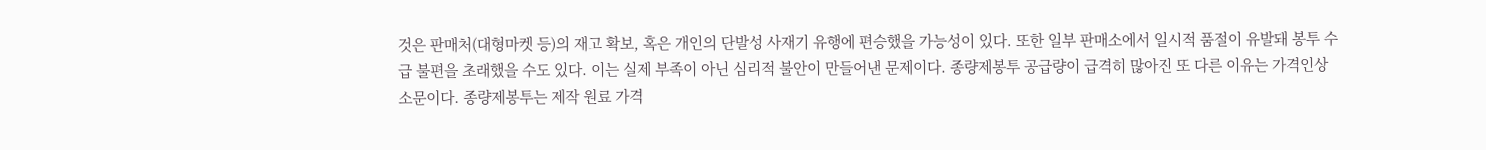것은 판매처(대형마켓 등)의 재고 확보, 혹은 개인의 단발성 사재기 유행에 편승했을 가능성이 있다. 또한 일부 판매소에서 일시적 품절이 유발돼 봉투 수급 불편을 초래했을 수도 있다. 이는 실제 부족이 아닌 심리적 불안이 만들어낸 문제이다. 종량제봉투 공급량이 급격히 많아진 또 다른 이유는 가격인상 소문이다. 종량제봉투는 제작 원료 가격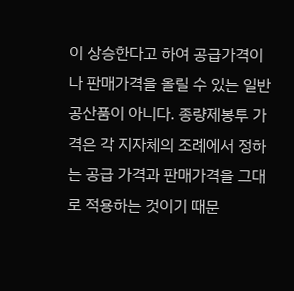이 상승한다고 하여 공급가격이나 판매가격을 올릴 수 있는 일반 공산품이 아니다. 종량제봉투 가격은 각 지자체의 조례에서 정하는 공급 가격과 판매가격을 그대로 적용하는 것이기 때문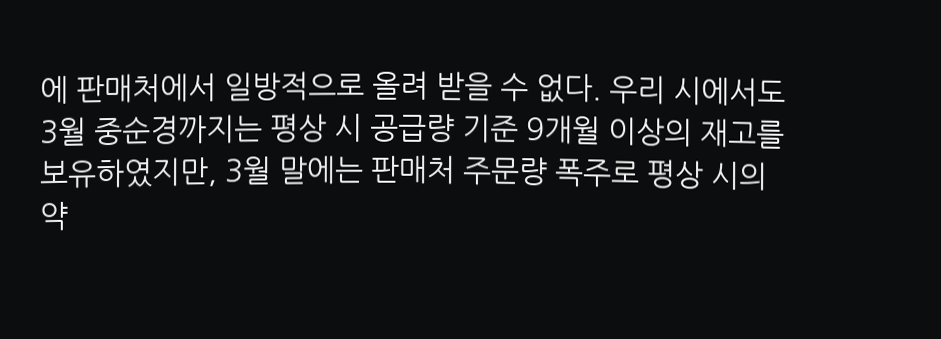에 판매처에서 일방적으로 올려 받을 수 없다. 우리 시에서도 3월 중순경까지는 평상 시 공급량 기준 9개월 이상의 재고를 보유하였지만, 3월 말에는 판매처 주문량 폭주로 평상 시의 약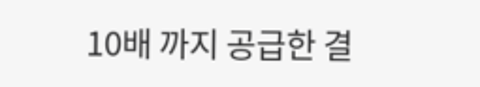10배 까지 공급한 결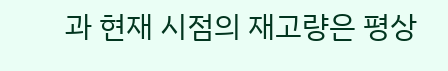과 현재 시점의 재고량은 평상